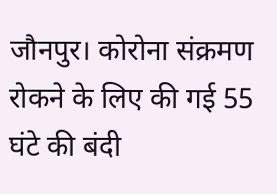जौनपुर। कोरोना संक्रमण रोकने के लिए की गई 55 घंटे की बंदी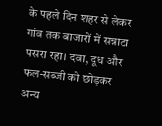के पहले दिन शहर से लेकर गांव तक बाजारों में सन्नाटा पसरा रहा। दवा, दूध और फल-सब्जी को छोड़कर अन्य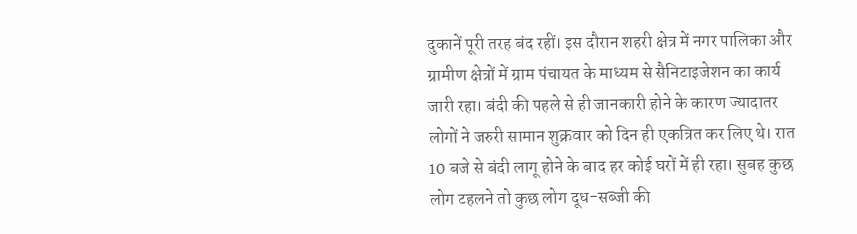दुकानें पूरी तरह बंद रहीं। इस दौरान शहरी क्षेत्र में नगर पालिका और ग्रामीण क्षेत्रों में ग्राम पंचायत के माध्यम से सैनिटाइजेशन का कार्य जारी रहा। बंदी की पहले से ही जानकारी होने के कारण ज्यादातर लोगों ने जरुरी सामान शुक्रवार को दिन ही एकत्रित कर लिए थे। रात 10 बजे से बंदी लागू होने के बाद हर कोई घरों में ही रहा। सुबह कुछ लोग टहलने तो कुछ लोग दूध-सब्जी की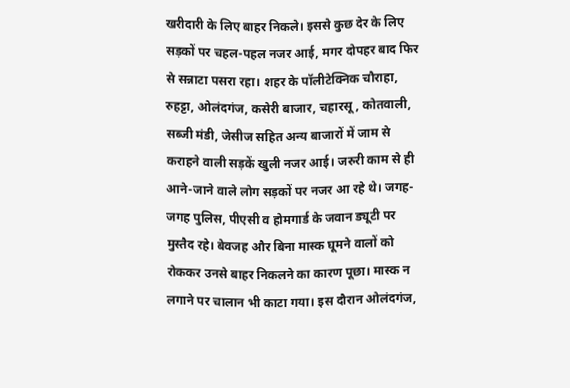खरीदारी के लिए बाहर निकले। इससे कुछ देर के लिए सड़कों पर चहल-पहल नजर आई, मगर दोपहर बाद फिर से सन्नाटा पसरा रहा। शहर के पॉलीटेक्निक चौराहा, रुहट्टा, ओलंदगंज, कसेरी बाजार, चहारसू, कोतवाली, सब्जी मंडी, जेसीज सहित अन्य बाजारों में जाम से कराहने वाली सड़कें खुली नजर आई। जरुरी काम से ही आने-जाने वाले लोग सड़कों पर नजर आ रहे थे। जगह-जगह पुलिस, पीएसी व होमगार्ड के जवान ड्यूटी पर मुस्तैद रहे। बेवजह और बिना मास्क घूमने वालों को रोककर उनसे बाहर निकलने का कारण पूछा। मास्क न लगाने पर चालान भी काटा गया। इस दौरान ओलंदगंज,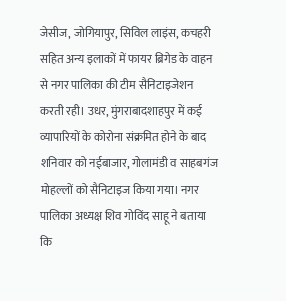जेसीज, जोगियापुर, सिविल लाइंस, कचहरी सहित अन्य इलाकों में फायर ब्रिगेड के वाहन से नगर पालिका की टीम सैनिटाइजेशन करती रही। उधर, मुंगराबादशाहपुर में कई व्यापारियों के कोरोना संक्रमित होने के बाद शनिवार को नईबाजार, गोलामंडी व साहबगंज मोहल्लों को सैनिटाइज किया गया। नगर पालिका अध्यक्ष शिव गोविंद साहू ने बताया कि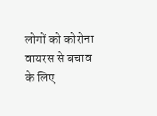लोगों को कोरोना वायरस से बचाव के लिए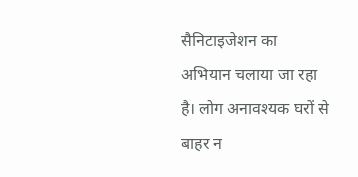सैनिटाइजेशन का अभियान चलाया जा रहा है। लोग अनावश्यक घरों से बाहर न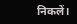निकलें।